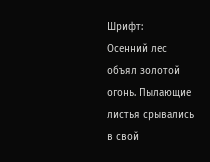Шрифт:
Осенний лес объял золотой огонь. Пылающие листья срывались в свой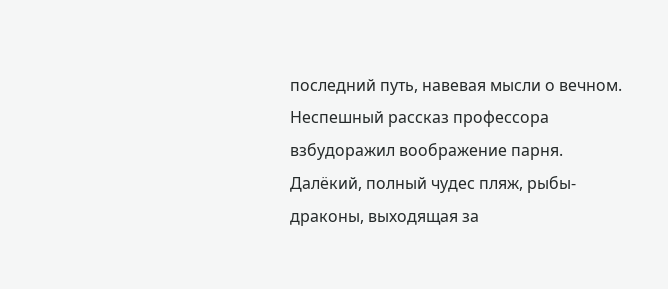последний путь, навевая мысли о вечном. Неспешный рассказ профессора взбудоражил воображение парня. Далёкий, полный чудес пляж, рыбы-драконы, выходящая за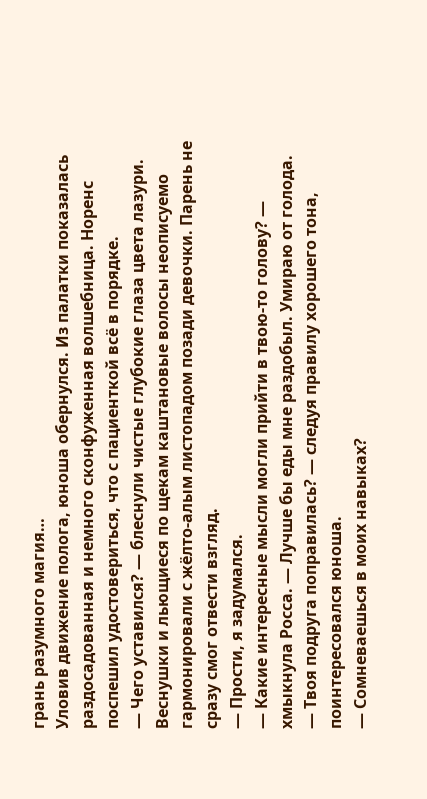грань разумного магия…
Уловив движение полога, юноша обернулся. Из палатки показалась раздосадованная и немного сконфуженная волшебница. Норенс поспешил удостовериться, что с пациенткой всё в порядке.
— Чего уставился? — блеснули чистые глубокие глаза цвета лазури.
Веснушки и льющиеся по щекам каштановые волосы неописуемо гармонировали с жёлто-алым листопадом позади девочки. Парень не сразу смог отвести взгляд.
— Прости, я задумался.
— Какие интересные мысли могли прийти в твою-то голову? — хмыкнула Росса. — Лучше бы еды мне раздобыл. Умираю от голода.
— Твоя подруга поправилась? — следуя правилу хорошего тона, поинтересовался юноша.
— Сомневаешься в моих навыках?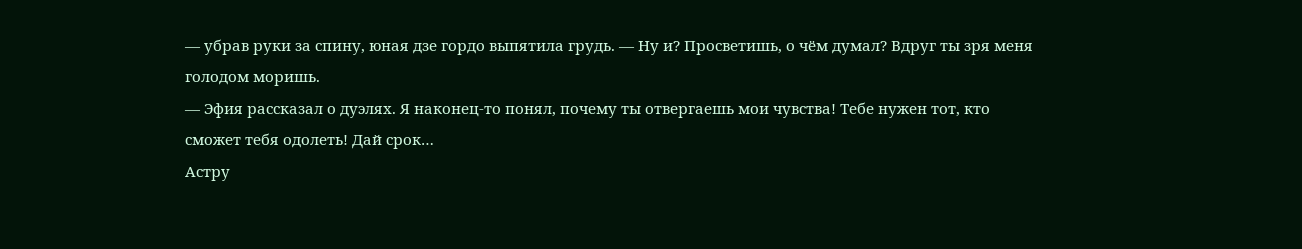— убрав руки за спину, юная дзе гордо выпятила грудь. — Ну и? Просветишь, о чём думал? Вдруг ты зря меня голодом моришь.
— Эфия рассказал о дуэлях. Я наконец-то понял, почему ты отвергаешь мои чувства! Тебе нужен тот, кто сможет тебя одолеть! Дай срок…
Астру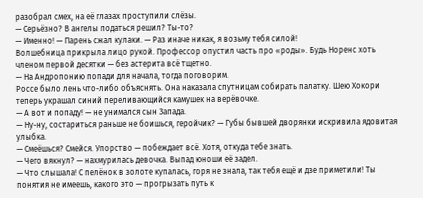разобрал смех, на её глазах проступили слёзы.
— Серьёзно? В ангелы податься решил? Ты-то?
— Именно! — Парень сжал кулаки. — Раз иначе никак, я возьму тебя силой!
Волшебница прикрыла лицо рукой. Профессор опустил часть про «роды». Будь Норенс хоть членом первой десятки — без астерита всё тщетно.
— На Андропонию попади для начала, тогда поговорим.
Россе было лень что-либо объяснять. Она наказала спутницам собирать палатку. Шею Хокори теперь украшал синий переливающийся камушек на верёвочке.
— А вот и попаду! — не унимался сын Запада.
— Ну-ну, состариться раньше не боишься, геройчик? — Губы бывшей дворянки искривила ядовитая улыбка.
— Смеёшься? Смейся. Упорство — побеждает всё. Хотя, откуда тебе знать.
— Чего вякнул? — нахмурилась девочка. Выпад юноши её задел.
— Что слышала! С пелёнок в золоте купалась, горя не знала, так тебя ещё и дзе приметили! Ты понятия не имеешь, какого это — прогрызать путь к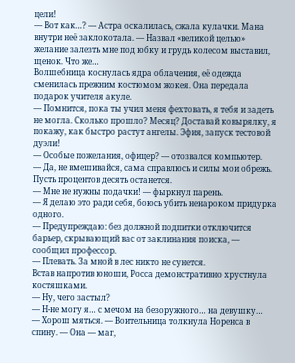цели!
— Вот как…? — Астра оскалилась, сжала кулачки. Мана внутри неё заклокотала. — Назвал «великой целью» желание залезть мне под юбку и грудь колесом выставил, щенок. Что же…
Волшебница коснулась ядра облачения, её одежда сменилась прежним костюмом жокея. Она передала подарок учителя акуле.
— Помнится, пока ты учил меня фехтовать, я тебя и задеть не могла. Сколько прошло? Месяц? Доставай ковырялку, я покажу, как быстро растут ангелы. Эфия, запуск тестовой дуэли!
— Особые пожелания, офицер? — отозвался компьютер.
— Да, не вмешивайся, сама справлюсь и силы мои обрежь. Пусть процентов десять останется.
— Мне не нужны подачки! — фыркнул парень.
— Я делаю это ради себя, боюсь убить ненароком придурка одного.
— Предупреждаю: без должной подпитки отключится барьер, скрывающий вас от заклинания поиска, — сообщил профессор.
— Плевать. За мной в лес никто не сунется.
Встав напротив юноши, Росса демонстративно хрустнула костяшками.
— Ну, чего застыл?
— Н-не могу я… с мечом на безоружного… на девушку…
— Хорош мяться. — Воительница толкнула Норенса в спину. — Она — маг,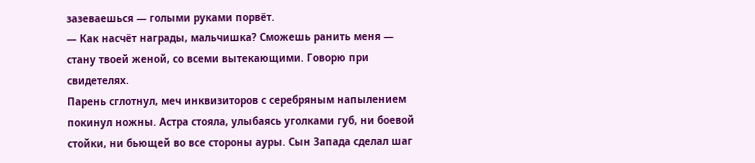зазеваешься — голыми руками порвёт.
— Как насчёт награды, мальчишка? Сможешь ранить меня — стану твоей женой, со всеми вытекающими. Говорю при свидетелях.
Парень сглотнул, меч инквизиторов с серебряным напылением покинул ножны. Астра стояла, улыбаясь уголками губ, ни боевой стойки, ни бьющей во все стороны ауры. Сын Запада сделал шаг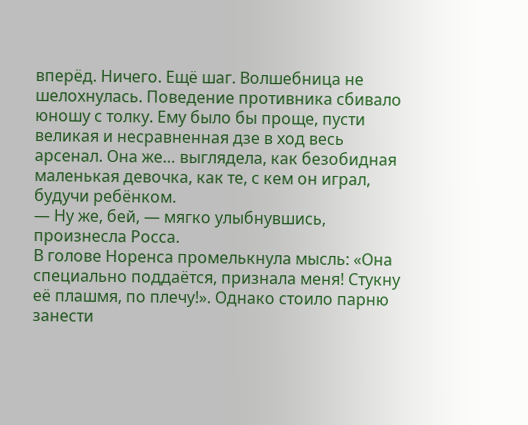вперёд. Ничего. Ещё шаг. Волшебница не шелохнулась. Поведение противника сбивало юношу с толку. Ему было бы проще, пусти великая и несравненная дзе в ход весь арсенал. Она же… выглядела, как безобидная маленькая девочка, как те, с кем он играл, будучи ребёнком.
— Ну же, бей, — мягко улыбнувшись, произнесла Росса.
В голове Норенса промелькнула мысль: «Она специально поддаётся, признала меня! Стукну её плашмя, по плечу!». Однако стоило парню занести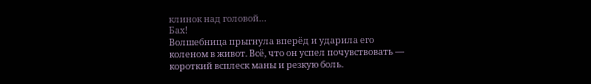клинок над головой…
Бах!
Волшебница прыгнула вперёд и ударила его коленом в живот. Всё, что он успел почувствовать — короткий всплеск маны и резкую боль.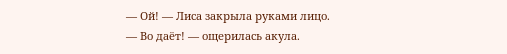— Ой! — Лиса закрыла руками лицо.
— Во даёт! — ощерилась акула.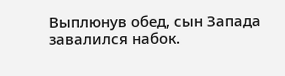Выплюнув обед, сын Запада завалился набок.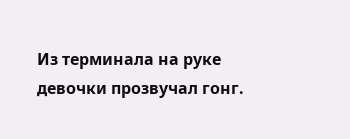Из терминала на руке девочки прозвучал гонг.